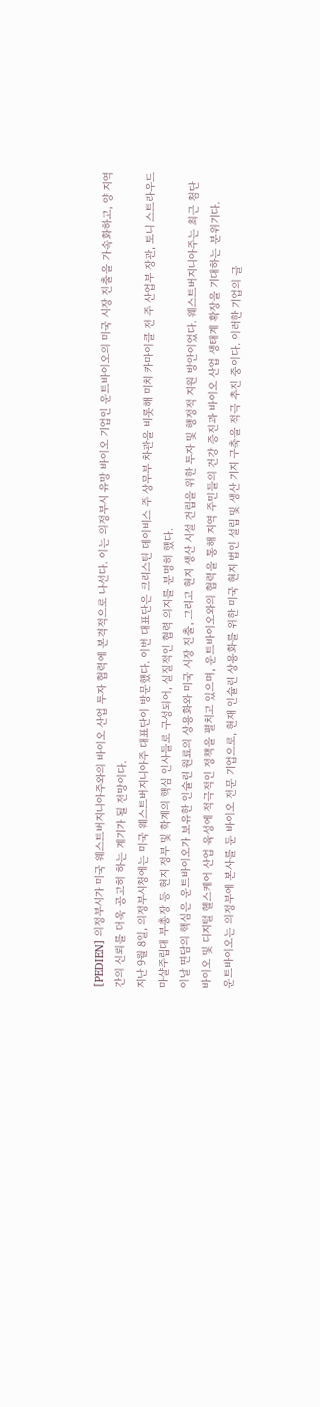[PEDIEN] 의정부시가 미국 웨스트버지니아주와의 바이오 산업 투자 협력에 본격적으로 나선다. 이는 의정부시 유망 바이오 기업인 운트바이오의 미국 시장 진출을 가속화하고, 양 지역 간의 신뢰를 더욱 공고히 하는 계기가 될 전망이다.
지난 9월 8일, 의정부시청에는 미국 웨스트버지니아주 대표단이 방문했다. 이번 대표단은 크리스틴 데이비스 주 상무부 차관을 비롯해 미치 카마이클 전 주 산업부 장관, 토니 스트라우드 마샬주립대 부총장 등 현지 정부 및 학계의 핵심 인사들로 구성되어, 실질적인 협력 의지를 분명히 했다.
이날 면담의 핵심은 운트바이오가 보유한 인슐린 원료의 상용화와 미국 시장 진출, 그리고 현지 생산 시설 건립을 위한 투자 및 행정적 지원 방안이었다. 웨스트버지니아주는 최근 첨단 바이오 및 디지털 헬스케어 산업 육성에 적극적인 정책을 펼치고 있으며, 운트바이오와의 협력을 통해 지역 주민들의 건강 증진과 바이오 산업 생태계 확장을 기대하는 분위기다.
운트바이오는 의정부에 본사를 둔 바이오 전문 기업으로, 현재 인슐린 상용화를 위한 미국 현지 법인 설립 및 생산 기지 구축을 적극 추진 중이다. 이러한 기업의 글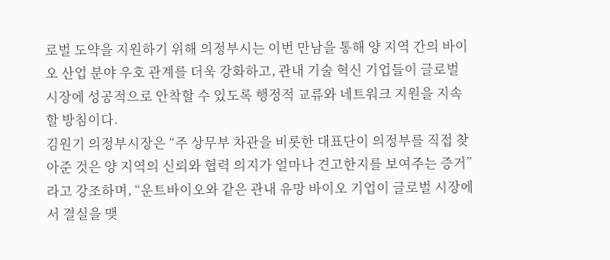로벌 도약을 지원하기 위해 의정부시는 이번 만남을 통해 양 지역 간의 바이오 산업 분야 우호 관계를 더욱 강화하고, 관내 기술 혁신 기업들이 글로벌 시장에 성공적으로 안착할 수 있도록 행정적 교류와 네트워크 지원을 지속할 방침이다.
김원기 의정부시장은 “주 상무부 차관을 비롯한 대표단이 의정부를 직접 찾아준 것은 양 지역의 신뢰와 협력 의지가 얼마나 견고한지를 보여주는 증거”라고 강조하며, “운트바이오와 같은 관내 유망 바이오 기업이 글로벌 시장에서 결실을 맺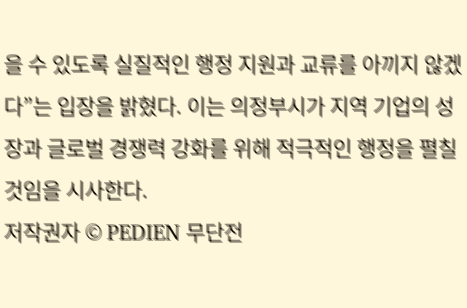을 수 있도록 실질적인 행정 지원과 교류를 아끼지 않겠다”는 입장을 밝혔다. 이는 의정부시가 지역 기업의 성장과 글로벌 경쟁력 강화를 위해 적극적인 행정을 펼칠 것임을 시사한다.
저작권자 © PEDIEN 무단전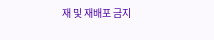재 및 재배포 금지